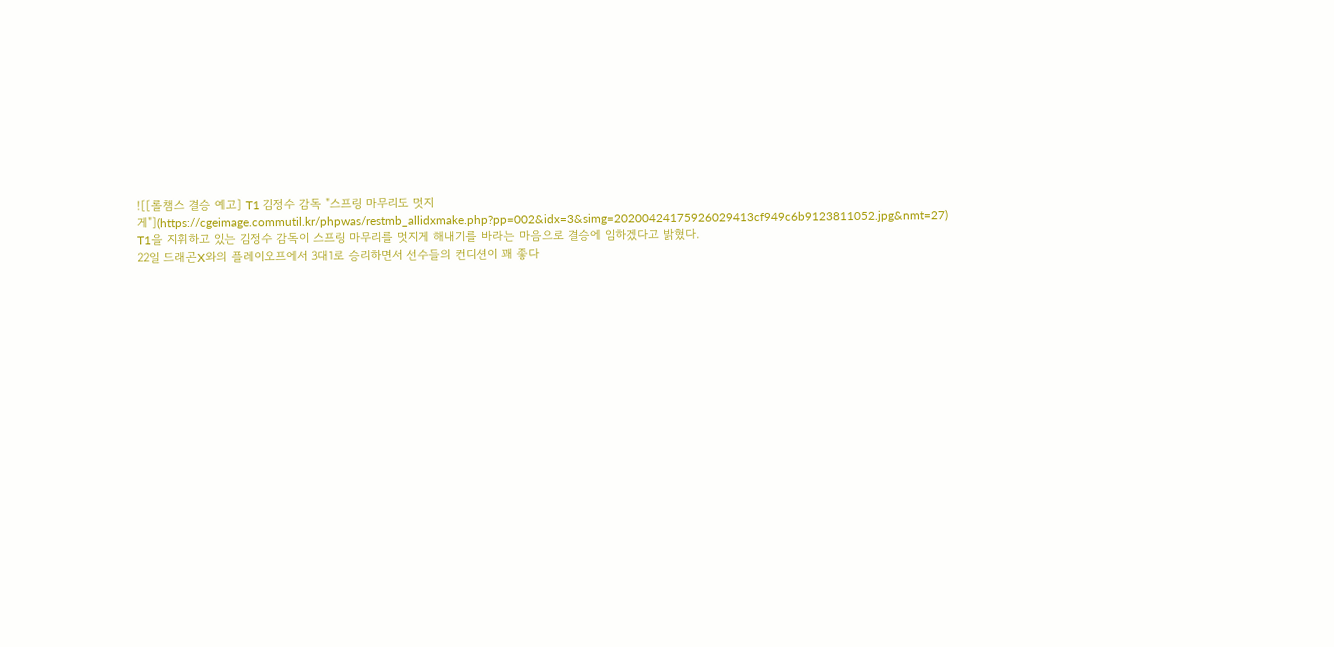![[롤챔스 결승 예고] T1 김정수 감독 "스프링 마무리도 멋지게"](https://cgeimage.commutil.kr/phpwas/restmb_allidxmake.php?pp=002&idx=3&simg=20200424175926029413cf949c6b9123811052.jpg&nmt=27)
T1을 지휘하고 있는 김정수 감독이 스프링 마무리를 멋지게 해내기를 바라는 마음으로 결승에 임하겠다고 밝혔다.
22일 드래곤X와의 플레이오프에서 3대1로 승리하면서 선수들의 컨디션이 꽤 좋다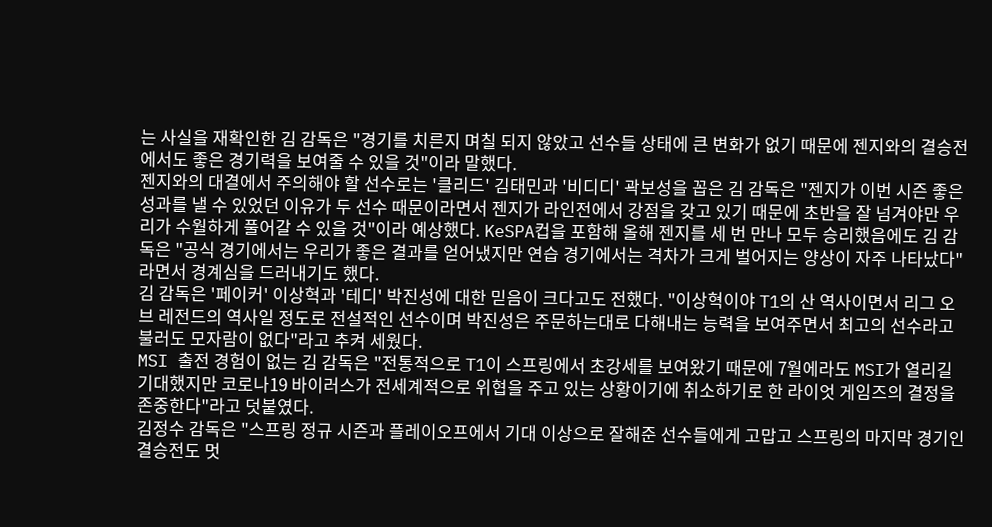는 사실을 재확인한 김 감독은 "경기를 치른지 며칠 되지 않았고 선수들 상태에 큰 변화가 없기 때문에 젠지와의 결승전에서도 좋은 경기력을 보여줄 수 있을 것"이라 말했다.
젠지와의 대결에서 주의해야 할 선수로는 '클리드' 김태민과 '비디디' 곽보성을 꼽은 김 감독은 "젠지가 이번 시즌 좋은 성과를 낼 수 있었던 이유가 두 선수 때문이라면서 젠지가 라인전에서 강점을 갖고 있기 때문에 초반을 잘 넘겨야만 우리가 수월하게 풀어갈 수 있을 것"이라 예상했다. KeSPA컵을 포함해 올해 젠지를 세 번 만나 모두 승리했음에도 김 감독은 "공식 경기에서는 우리가 좋은 결과를 얻어냈지만 연습 경기에서는 격차가 크게 벌어지는 양상이 자주 나타났다"라면서 경계심을 드러내기도 했다.
김 감독은 '페이커' 이상혁과 '테디' 박진성에 대한 믿음이 크다고도 전했다. "이상혁이야 T1의 산 역사이면서 리그 오브 레전드의 역사일 정도로 전설적인 선수이며 박진성은 주문하는대로 다해내는 능력을 보여주면서 최고의 선수라고 불러도 모자람이 없다"라고 추켜 세웠다.
MSI 출전 경험이 없는 김 감독은 "전통적으로 T1이 스프링에서 초강세를 보여왔기 때문에 7월에라도 MSI가 열리길 기대했지만 코로나19 바이러스가 전세계적으로 위협을 주고 있는 상황이기에 취소하기로 한 라이엇 게임즈의 결정을 존중한다"라고 덧붙였다.
김정수 감독은 "스프링 정규 시즌과 플레이오프에서 기대 이상으로 잘해준 선수들에게 고맙고 스프링의 마지막 경기인 결승전도 멋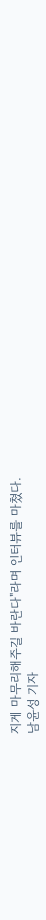지게 마무리해주길 바란다"라며 인터뷰를 마쳤다.
남윤성 기자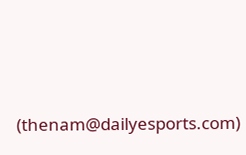(thenam@dailyesports.com)